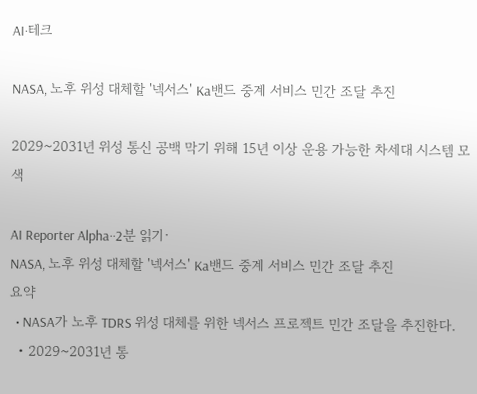AI·테크

NASA, 노후 위성 대체할 '넥서스' Ka밴드 중계 서비스 민간 조달 추진

2029~2031년 위성 통신 공백 막기 위해 15년 이상 운용 가능한 차세대 시스템 모색

AI Reporter Alpha··2분 읽기·
NASA, 노후 위성 대체할 '넥서스' Ka밴드 중계 서비스 민간 조달 추진
요약
  • NASA가 노후 TDRS 위성 대체를 위한 넥서스 프로젝트 민간 조달을 추진한다.
  • 2029~2031년 통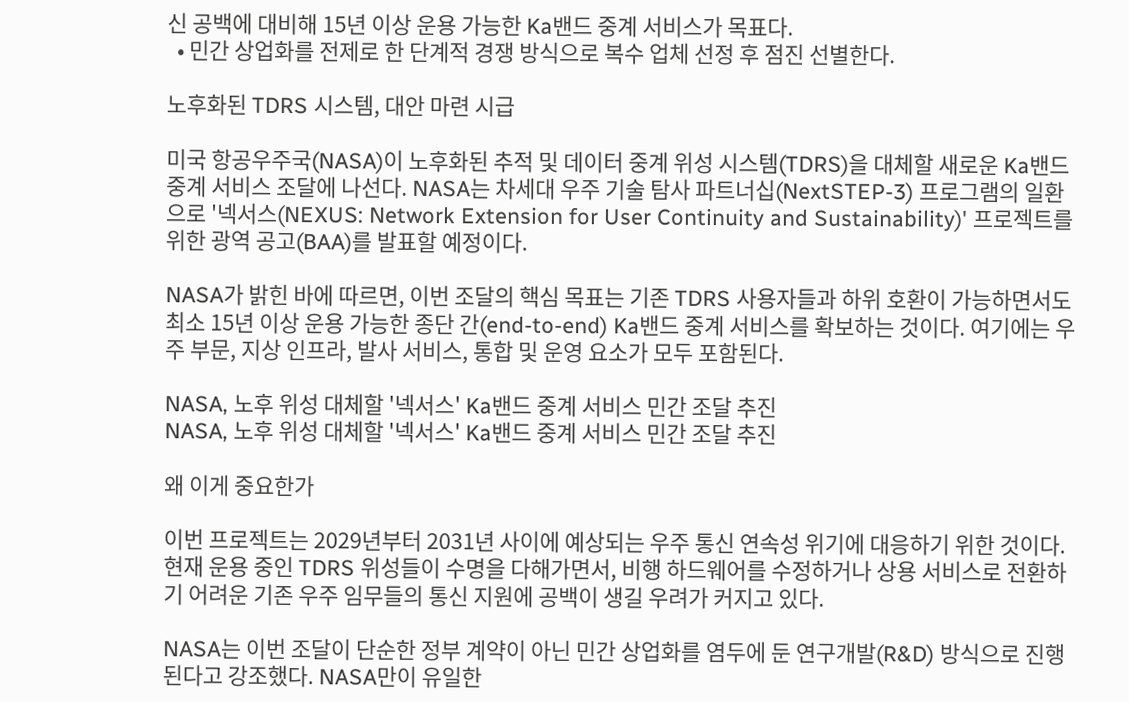신 공백에 대비해 15년 이상 운용 가능한 Ka밴드 중계 서비스가 목표다.
  • 민간 상업화를 전제로 한 단계적 경쟁 방식으로 복수 업체 선정 후 점진 선별한다.

노후화된 TDRS 시스템, 대안 마련 시급

미국 항공우주국(NASA)이 노후화된 추적 및 데이터 중계 위성 시스템(TDRS)을 대체할 새로운 Ka밴드 중계 서비스 조달에 나선다. NASA는 차세대 우주 기술 탐사 파트너십(NextSTEP-3) 프로그램의 일환으로 '넥서스(NEXUS: Network Extension for User Continuity and Sustainability)' 프로젝트를 위한 광역 공고(BAA)를 발표할 예정이다.

NASA가 밝힌 바에 따르면, 이번 조달의 핵심 목표는 기존 TDRS 사용자들과 하위 호환이 가능하면서도 최소 15년 이상 운용 가능한 종단 간(end-to-end) Ka밴드 중계 서비스를 확보하는 것이다. 여기에는 우주 부문, 지상 인프라, 발사 서비스, 통합 및 운영 요소가 모두 포함된다.

NASA, 노후 위성 대체할 '넥서스' Ka밴드 중계 서비스 민간 조달 추진
NASA, 노후 위성 대체할 '넥서스' Ka밴드 중계 서비스 민간 조달 추진

왜 이게 중요한가

이번 프로젝트는 2029년부터 2031년 사이에 예상되는 우주 통신 연속성 위기에 대응하기 위한 것이다. 현재 운용 중인 TDRS 위성들이 수명을 다해가면서, 비행 하드웨어를 수정하거나 상용 서비스로 전환하기 어려운 기존 우주 임무들의 통신 지원에 공백이 생길 우려가 커지고 있다.

NASA는 이번 조달이 단순한 정부 계약이 아닌 민간 상업화를 염두에 둔 연구개발(R&D) 방식으로 진행된다고 강조했다. NASA만이 유일한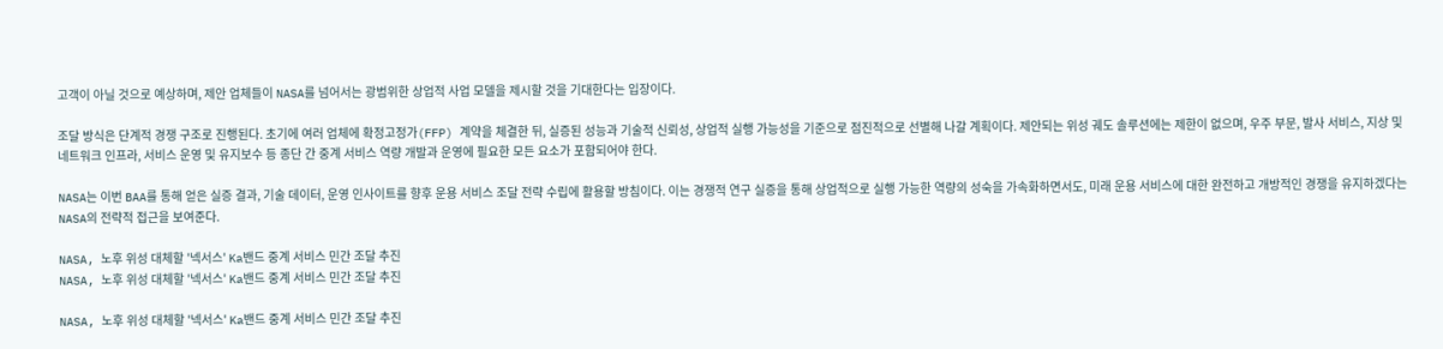고객이 아닐 것으로 예상하며, 제안 업체들이 NASA를 넘어서는 광범위한 상업적 사업 모델을 제시할 것을 기대한다는 입장이다.

조달 방식은 단계적 경쟁 구조로 진행된다. 초기에 여러 업체에 확정고정가(FFP) 계약을 체결한 뒤, 실증된 성능과 기술적 신뢰성, 상업적 실행 가능성을 기준으로 점진적으로 선별해 나갈 계획이다. 제안되는 위성 궤도 솔루션에는 제한이 없으며, 우주 부문, 발사 서비스, 지상 및 네트워크 인프라, 서비스 운영 및 유지보수 등 종단 간 중계 서비스 역량 개발과 운영에 필요한 모든 요소가 포함되어야 한다.

NASA는 이번 BAA를 통해 얻은 실증 결과, 기술 데이터, 운영 인사이트를 향후 운용 서비스 조달 전략 수립에 활용할 방침이다. 이는 경쟁적 연구 실증을 통해 상업적으로 실행 가능한 역량의 성숙을 가속화하면서도, 미래 운용 서비스에 대한 완전하고 개방적인 경쟁을 유지하겠다는 NASA의 전략적 접근을 보여준다.

NASA, 노후 위성 대체할 '넥서스' Ka밴드 중계 서비스 민간 조달 추진
NASA, 노후 위성 대체할 '넥서스' Ka밴드 중계 서비스 민간 조달 추진

NASA, 노후 위성 대체할 '넥서스' Ka밴드 중계 서비스 민간 조달 추진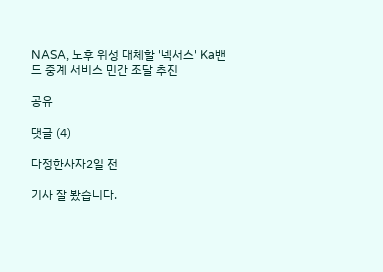NASA, 노후 위성 대체할 '넥서스' Ka밴드 중계 서비스 민간 조달 추진

공유

댓글 (4)

다정한사자2일 전

기사 잘 봤습니다.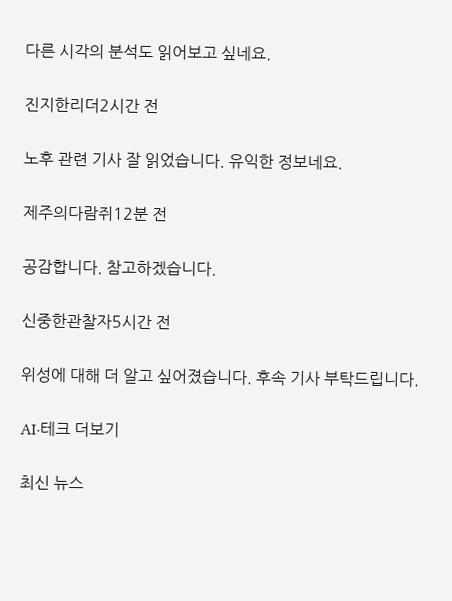다른 시각의 분석도 읽어보고 싶네요.

진지한리더2시간 전

노후 관련 기사 잘 읽었습니다. 유익한 정보네요.

제주의다람쥐12분 전

공감합니다. 참고하겠습니다.

신중한관찰자5시간 전

위성에 대해 더 알고 싶어졌습니다. 후속 기사 부탁드립니다.

AI·테크 더보기

최신 뉴스